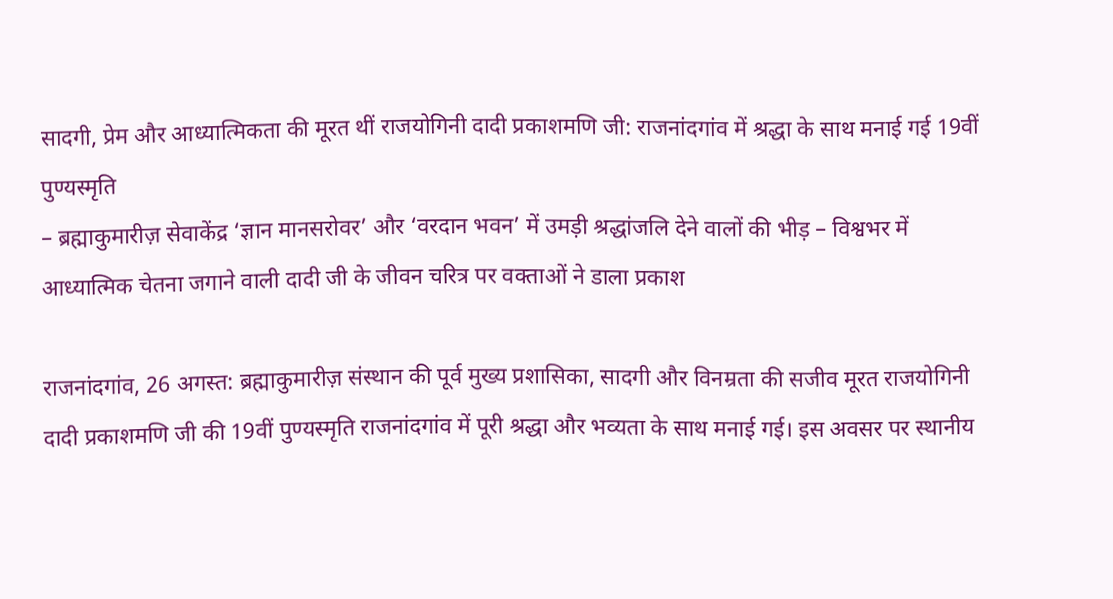सादगी, प्रेम और आध्यात्मिकता की मूरत थीं राजयोगिनी दादी प्रकाशमणि जी: राजनांदगांव में श्रद्धा के साथ मनाई गई 19वीं पुण्यस्मृति
– ब्रह्माकुमारीज़ सेवाकेंद्र ‘ज्ञान मानसरोवर’ और ‘वरदान भवन’ में उमड़ी श्रद्धांजलि देने वालों की भीड़ – विश्वभर में आध्यात्मिक चेतना जगाने वाली दादी जी के जीवन चरित्र पर वक्ताओं ने डाला प्रकाश

राजनांदगांव, 26 अगस्त: ब्रह्माकुमारीज़ संस्थान की पूर्व मुख्य प्रशासिका, सादगी और विनम्रता की सजीव मूरत राजयोगिनी दादी प्रकाशमणि जी की 19वीं पुण्यस्मृति राजनांदगांव में पूरी श्रद्धा और भव्यता के साथ मनाई गई। इस अवसर पर स्थानीय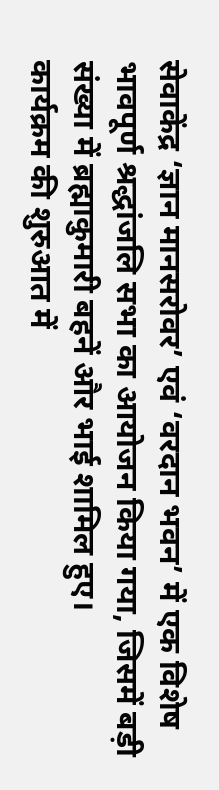सेवाकेंद्र ‘ज्ञान मानसरोवर’ एवं ‘वरदान भवन’ में एक विशेष भावपूर्ण श्रद्धांजलि सभा का आयोजन किया गया, जिसमें बड़ी संख्या में ब्रह्माकुमारी बहनें और भाई शामिल हुए।
कार्यक्रम की शुरुआत में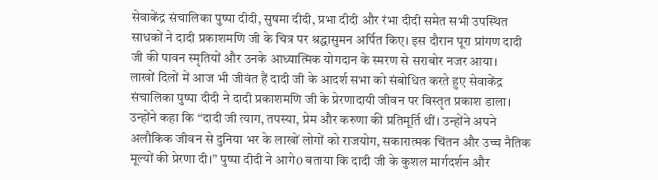सेवाकेंद्र संचालिका पुष्पा दीदी, सुषमा दीदी, प्रभा दीदी और रंभा दीदी समेत सभी उपस्थित साधकों ने दादी प्रकाशमणि जी के चित्र पर श्रद्धासुमन अर्पित किए। इस दौरान पूरा प्रांगण दादी जी की पावन स्मृतियों और उनके आध्यात्मिक योगदान के स्मरण से सराबोर नजर आया।
लाखों दिलों में आज भी जीवंत हैं दादी जी के आदर्श सभा को संबोधित करते हुए सेवाकेंद्र संचालिका पुष्पा दीदी ने दादी प्रकाशमणि जी के प्रेरणादायी जीवन पर विस्तृत प्रकाश डाला। उन्होंने कहा कि “दादी जी त्याग, तपस्या, प्रेम और करुणा की प्रतिमूर्ति थीं। उन्होंने अपने अलौकिक जीवन से दुनिया भर के लाखों लोगों को राजयोग, सकारात्मक चिंतन और उच्च नैतिक मूल्यों की प्रेरणा दी।” पुष्पा दीदी ने आगे0 बताया कि दादी जी के कुशल मार्गदर्शन और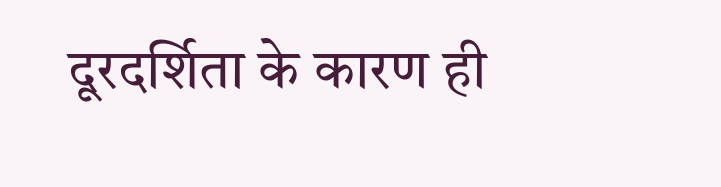दूरदर्शिता के कारण ही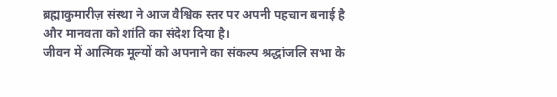ब्रह्माकुमारीज़ संस्था ने आज वैश्विक स्तर पर अपनी पहचान बनाई है और मानवता को शांति का संदेश दिया है।
जीवन में आत्मिक मूल्यों को अपनाने का संकल्प श्रद्धांजलि सभा के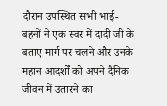दौरान उपस्थित सभी भाई-बहनों ने एक स्वर में दादी जी के बताए मार्ग पर चलने और उनके महान आदर्शों को अपने दैनिक जीवन में उतारने का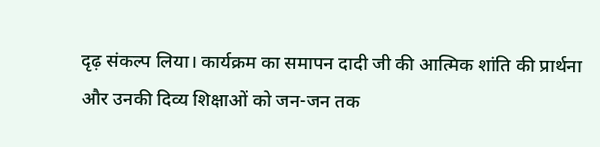दृढ़ संकल्प लिया। कार्यक्रम का समापन दादी जी की आत्मिक शांति की प्रार्थना और उनकी दिव्य शिक्षाओं को जन-जन तक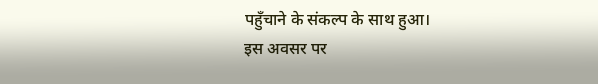पहुँचाने के संकल्प के साथ हुआ।
इस अवसर पर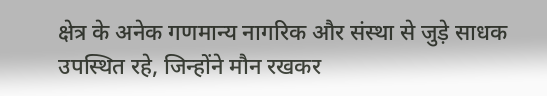क्षेत्र के अनेक गणमान्य नागरिक और संस्था से जुड़े साधक उपस्थित रहे, जिन्होंने मौन रखकर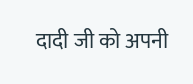दादी जी को अपनी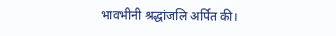भावभीनी श्रद्धांजलि अर्पित की।